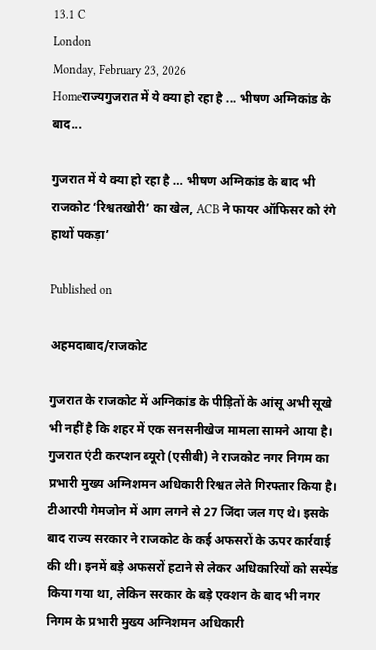13.1 C
London
Monday, February 23, 2026
Homeराज्यगुजरात में ये क्या हो रहा है ... भीषण अग्निकांड के बाद...

गुजरात में ये क्या हो रहा है … भीषण अग्निकांड के बाद भी राजकोट ‘रिश्वतखोरी’ का खेल, ACB ने फायर ऑफिसर को रंगे हाथों पकड़ा’

Published on

अहमदाबाद/राजकोट

गुजरात के राजकोट में अग्निकांड के पीड़ितों के आंसू अभी सूखे भी नहीं है कि शहर में एक सनसनीखेज मामला सामने आया है। गुजरात एंटी करप्शन ब्यूरो (एसीबी) ने राजकोट नगर निगम का प्रभारी मुख्य अग्निशमन अधिकारी रिश्वत लेते गिरफ्तार किया है। टीआरपी गेमजोन में आग लगने से 27 जिंदा जल गए थे। इसके बाद राज्य सरकार ने राजकोट के कई अफसरों के ऊपर कार्रवाई की थी। इनमें बड़े अफसरों हटाने से लेकर अधिकारियों को सस्पेंड किया गया था, लेकिन सरकार के बड़े एक्शन के बाद भी नगर निगम के प्रभारी मुख्य अग्निशमन अधिकारी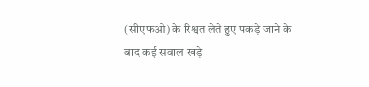(सीएफओ) के रिश्वत लेते हुए पकड़े जाने के बाद कई सवाल खड़े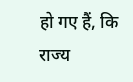हो गए हैं, कि राज्य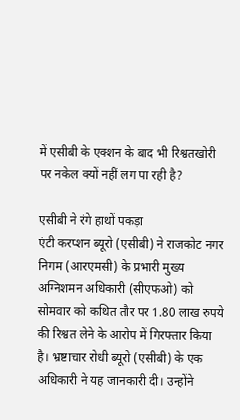में एसीबी के एक्शन के बाद भी रिश्वतखोरी पर नकेल क्यों नहीं लग पा रही है?

एसीबी ने रंगे हाथों पकड़ा
एंटी करप्शन ब्यूरो (एसीबी) ने राजकोट नगर निगम (आरएमसी) के प्रभारी मुख्य अग्निशमन अधिकारी (सीएफओ) को सोमवार को कथित तौर पर 1.80 लाख रुपये की रिश्वत लेने के आरोप में गिरफ्तार किया है। भ्रष्टाचार रोधी ब्यूरो (एसीबी) के एक अधिकारी ने यह जानकारी दी। उन्होंने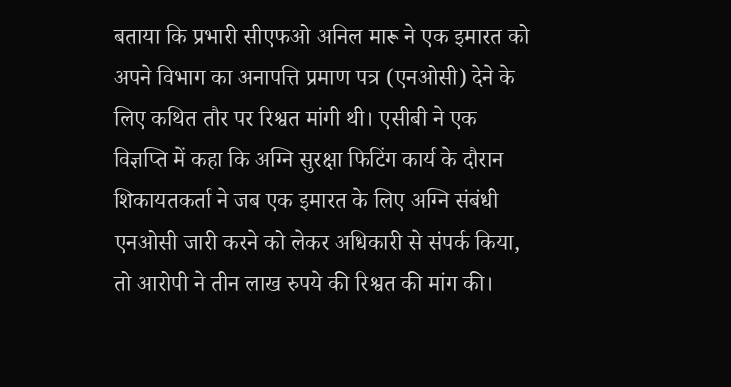बताया कि प्रभारी सीएफओ अनिल मारू ने एक इमारत को अपने विभाग का अनापत्ति प्रमाण पत्र (एनओसी) देने के लिए कथित तौर पर रिश्वत मांगी थी। एसीबी ने एक विज्ञप्ति में कहा कि अग्नि सुरक्षा फिटिंग कार्य के दौरान शिकायतकर्ता ने जब एक इमारत के लिए अग्नि संबंधी एनओसी जारी करने को लेकर अधिकारी से संपर्क किया, तो आरोपी ने तीन लाख रुपये की रिश्वत की मांग की।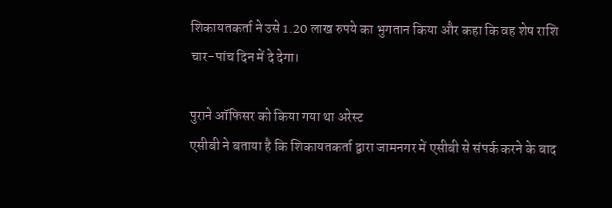शिकायतकर्ता ने उसे 1.20 लाख रुपये का भुगतान किया और कहा कि वह शेष राशि चार-पांच दिन में दे देगा।

पुराने ऑफिसर को किया गया था अरेस्ट
एसीबी ने बताया है कि शिकायतकर्ता द्वारा जामनगर में एसीबी से संपर्क करने के बाद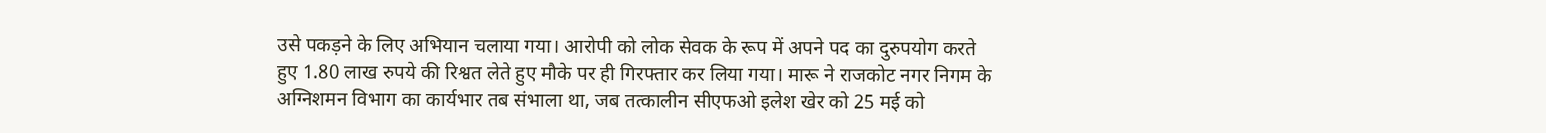उसे पकड़ने के लिए अभियान चलाया गया। आरोपी को लोक सेवक के रूप में अपने पद का दुरुपयोग करते हुए 1.80 लाख रुपये की रिश्वत लेते हुए मौके पर ही गिरफ्तार कर लिया गया। मारू ने राजकोट नगर निगम के अग्निशमन विभाग का कार्यभार तब संभाला था, जब तत्कालीन सीएफओ इलेश खेर को 25 मई को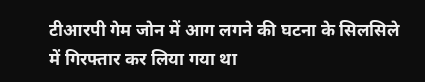टीआरपी गेम जोन में आग लगने की घटना के सिलसिले में गिरफ्तार कर लिया गया था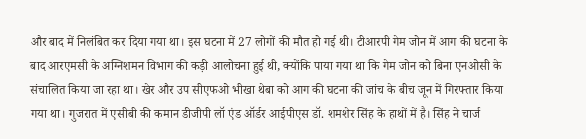और बाद में निलंबित कर दिया गया था। इस घटना में 27 लोगों की मौत हो गई थी। टीआरपी गेम जोन में आग की घटना के बाद आरएमसी के अग्निशमन विभाग की कड़ी आलोचना हुई थी, क्योंकि पाया गया था कि गेम जोन को बिना एनओसी के संचालित किया जा रहा था। खेर और उप सीएफओ भीखा थेबा को आग की घटना की जांच के बीच जून में गिरफ्तार किया गया था। गुजरात में एसीबी की कमान डीजीपी लॉ एंड ऑर्डर आईपीएस डॉ. शमशेर सिंह के हाथों में है। सिंह ने चार्ज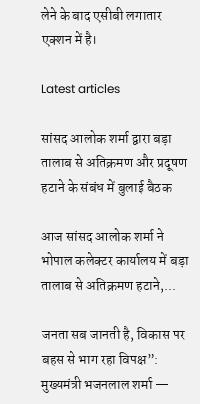लेने के बाद एसीबी लगातार एक्शन में है।

Latest articles

सांसद आलोक शर्मा द्वारा बड़ा तालाब से अतिक्रमण और प्रदूषण हटाने के संबंध में बुलाई बैठक

आज सांसद आलोक शर्मा ने भोपाल कलेक्टर कार्यालय में बड़ा तालाब से अतिक्रमण हटाने,...

जनता सब जानती है, विकास पर बहस से भाग रहा विपक्ष”: मुख्यमंत्री भजनलाल शर्मा —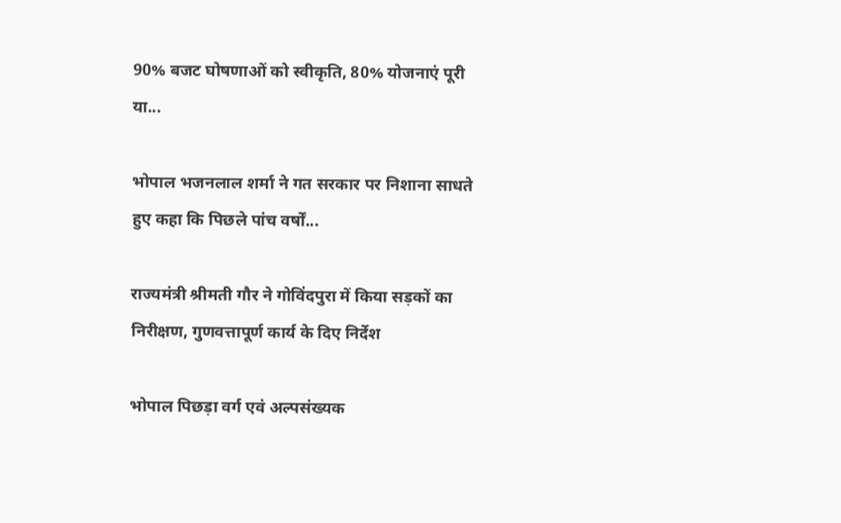90% बजट घोषणाओं को स्वीकृति, 80% योजनाएं पूरी या...

भोपाल भजनलाल शर्मा ने गत सरकार पर निशाना साधते हुए कहा कि पिछले पांच वर्षों...

राज्यमंत्री श्रीमती गौर ने गोविंदपुरा में किया सड़कों का निरीक्षण, गुणवत्तापूर्ण कार्य के दिए निर्देश

भोपाल पिछड़ा वर्ग एवं अल्पसंख्यक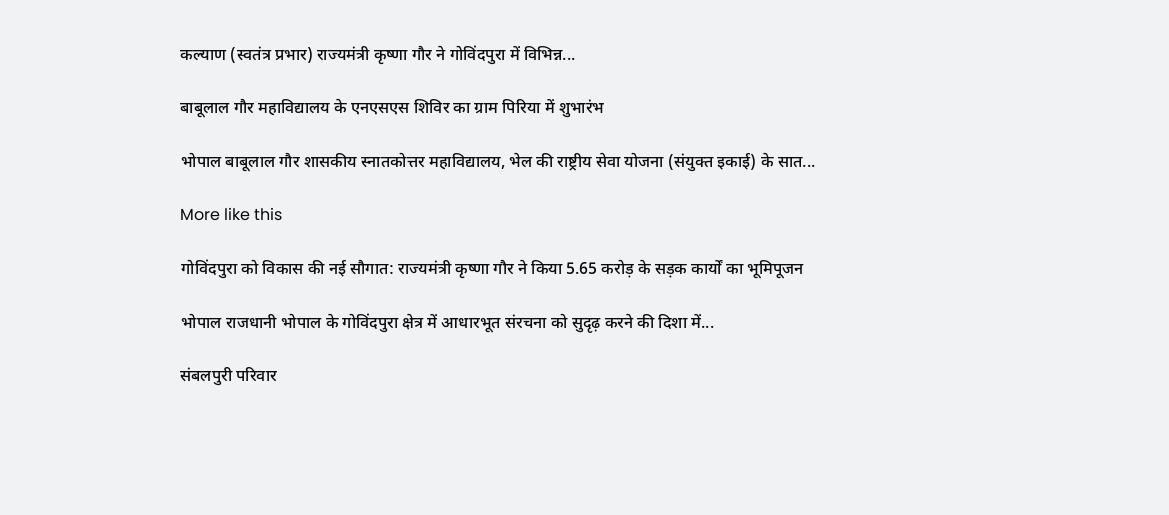कल्याण (स्वतंत्र प्रभार) राज्यमंत्री कृष्णा गौर ने गोविंदपुरा में विभिन्न...

बाबूलाल गौर महाविद्यालय के एनएसएस शिविर का ग्राम पिरिया में शुभारंभ

भोपाल बाबूलाल गौर शासकीय स्नातकोत्तर महाविद्यालय, भेल की राष्ट्रीय सेवा योजना (संयुक्त इकाई) के सात...

More like this

गोविंदपुरा को विकास की नई सौगात: राज्यमंत्री कृष्णा गौर ने किया 5.65 करोड़ के सड़क कार्यों का भूमिपूजन

भोपाल राजधानी भोपाल के गोविंदपुरा क्षेत्र में आधारभूत संरचना को सुदृढ़ करने की दिशा में...

संबलपुरी परिवार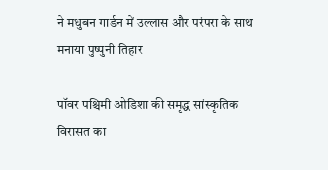ने मधुबन गार्डन में उल्लास और परंपरा के साथ मनाया पुष्पुनी तिहार

पॉवर पश्चिमी ओडिशा की समृद्ध सांस्कृतिक विरासत का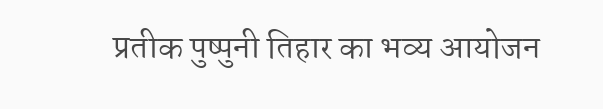प्रतीक पुष्पुनी तिहार का भव्य आयोजन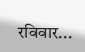रविवार...